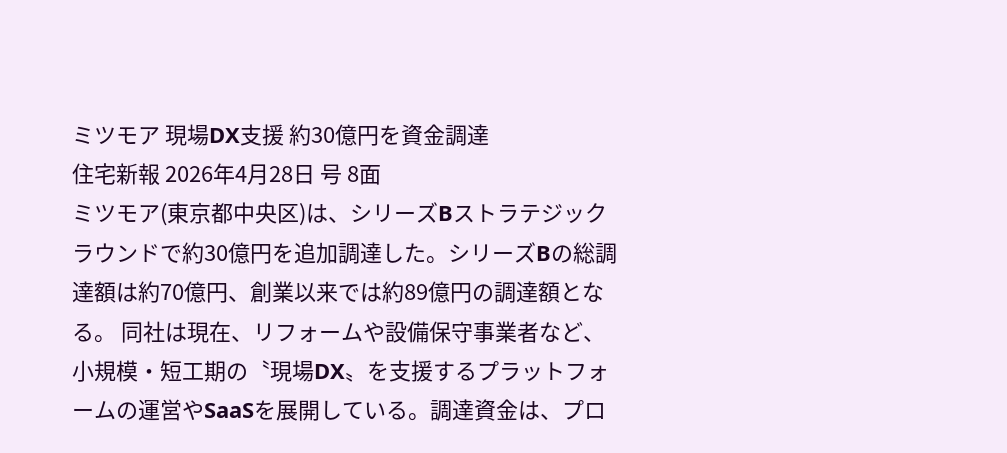ミツモア 現場DX支援 約30億円を資金調達
住宅新報 2026年4月28日 号 8面
ミツモア(東京都中央区)は、シリーズBストラテジックラウンドで約30億円を追加調達した。シリーズBの総調達額は約70億円、創業以来では約89億円の調達額となる。 同社は現在、リフォームや設備保守事業者など、小規模・短工期の〝現場DX〟を支援するプラットフォームの運営やSaaSを展開している。調達資金は、プロ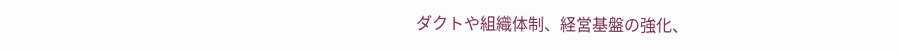ダクトや組織体制、経営基盤の強化、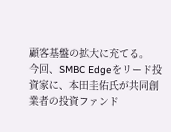顧客基盤の拡大に充てる。
今回、SMBC Edgeをリード投資家に、本田圭佑氏が共同創業者の投資ファンド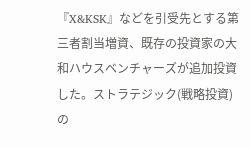『X&KSK』などを引受先とする第三者割当増資、既存の投資家の大和ハウスベンチャーズが追加投資した。ストラテジック(戦略投資)の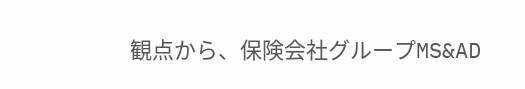観点から、保険会社グループMS&AD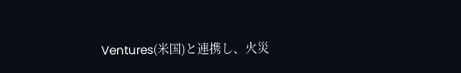Ventures(米国)と連携し、火災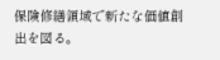保険修繕領域で新たな価値創出を図る。